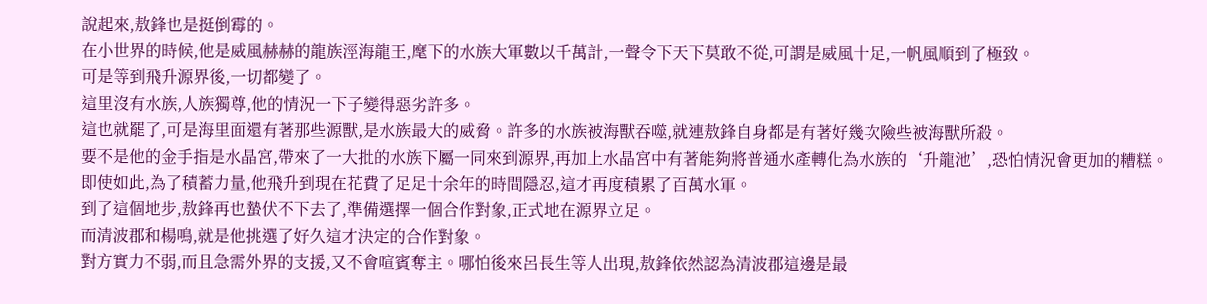說起來,敖鋒也是挺倒霉的。
在小世界的時候,他是威風赫赫的龍族涇海龍王,麾下的水族大軍數以千萬計,一聲令下天下莫敢不從,可謂是威風十足,一帆風順到了極致。
可是等到飛升源界後,一切都變了。
這里沒有水族,人族獨尊,他的情況一下子變得惡劣許多。
這也就罷了,可是海里面還有著那些源獸,是水族最大的威脅。許多的水族被海獸吞噬,就連敖鋒自身都是有著好幾次險些被海獸所殺。
要不是他的金手指是水晶宮,帶來了一大批的水族下屬一同來到源界,再加上水晶宮中有著能夠將普通水產轉化為水族的‘升龍池’,恐怕情況會更加的糟糕。
即使如此,為了積蓄力量,他飛升到現在花費了足足十余年的時間隱忍,這才再度積累了百萬水軍。
到了這個地步,敖鋒再也蟄伏不下去了,準備選擇一個合作對象,正式地在源界立足。
而清波郡和楊鳴,就是他挑選了好久這才決定的合作對象。
對方實力不弱,而且急需外界的支援,又不會喧賓奪主。哪怕後來呂長生等人出現,敖鋒依然認為清波郡這邊是最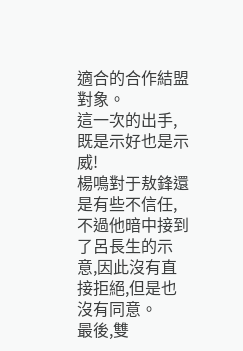適合的合作結盟對象。
這一次的出手,既是示好也是示威!
楊鳴對于敖鋒還是有些不信任,不過他暗中接到了呂長生的示意,因此沒有直接拒絕,但是也沒有同意。
最後,雙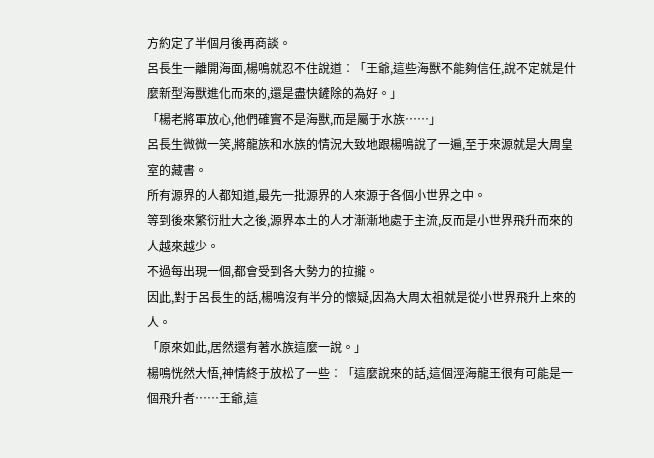方約定了半個月後再商談。
呂長生一離開海面,楊鳴就忍不住說道︰「王爺,這些海獸不能夠信任,說不定就是什麼新型海獸進化而來的,還是盡快鏟除的為好。」
「楊老將軍放心,他們確實不是海獸,而是屬于水族……」
呂長生微微一笑,將龍族和水族的情況大致地跟楊鳴說了一遍,至于來源就是大周皇室的藏書。
所有源界的人都知道,最先一批源界的人來源于各個小世界之中。
等到後來繁衍壯大之後,源界本土的人才漸漸地處于主流,反而是小世界飛升而來的人越來越少。
不過每出現一個,都會受到各大勢力的拉攏。
因此,對于呂長生的話,楊鳴沒有半分的懷疑,因為大周太祖就是從小世界飛升上來的人。
「原來如此,居然還有著水族這麼一說。」
楊鳴恍然大悟,神情終于放松了一些︰「這麼說來的話,這個涇海龍王很有可能是一個飛升者……王爺,這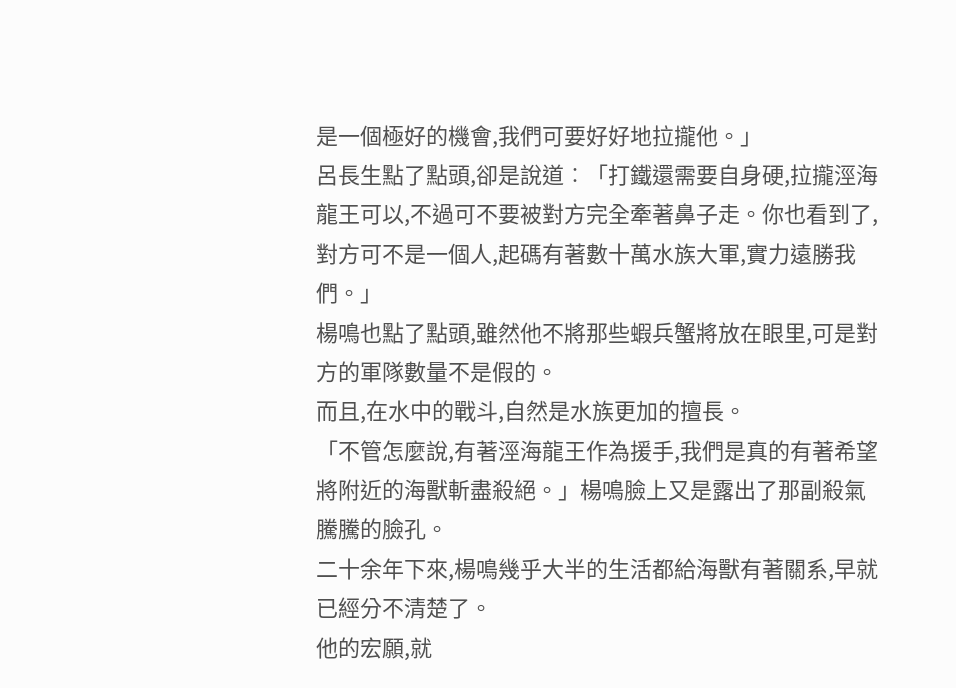是一個極好的機會,我們可要好好地拉攏他。」
呂長生點了點頭,卻是說道︰「打鐵還需要自身硬,拉攏涇海龍王可以,不過可不要被對方完全牽著鼻子走。你也看到了,對方可不是一個人,起碼有著數十萬水族大軍,實力遠勝我們。」
楊鳴也點了點頭,雖然他不將那些蝦兵蟹將放在眼里,可是對方的軍隊數量不是假的。
而且,在水中的戰斗,自然是水族更加的擅長。
「不管怎麼說,有著涇海龍王作為援手,我們是真的有著希望將附近的海獸斬盡殺絕。」楊鳴臉上又是露出了那副殺氣騰騰的臉孔。
二十余年下來,楊鳴幾乎大半的生活都給海獸有著關系,早就已經分不清楚了。
他的宏願,就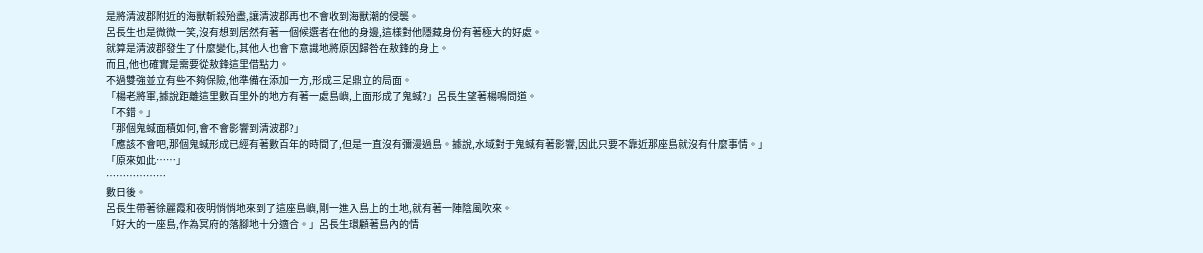是將清波郡附近的海獸斬殺殆盡,讓清波郡再也不會收到海獸潮的侵襲。
呂長生也是微微一笑,沒有想到居然有著一個候選者在他的身邊,這樣對他隱藏身份有著極大的好處。
就算是清波郡發生了什麼變化,其他人也會下意識地將原因歸咎在敖鋒的身上。
而且,他也確實是需要從敖鋒這里借點力。
不過雙強並立有些不夠保險,他準備在添加一方,形成三足鼎立的局面。
「楊老將軍,據說距離這里數百里外的地方有著一處島嶼,上面形成了鬼蜮?」呂長生望著楊鳴問道。
「不錯。」
「那個鬼蜮面積如何,會不會影響到清波郡?」
「應該不會吧,那個鬼蜮形成已經有著數百年的時間了,但是一直沒有彌漫過島。據說,水域對于鬼蜮有著影響,因此只要不靠近那座島就沒有什麼事情。」
「原來如此……」
………………
數日後。
呂長生帶著徐麗霞和夜明悄悄地來到了這座島嶼,剛一進入島上的土地,就有著一陣陰風吹來。
「好大的一座島,作為冥府的落腳地十分適合。」呂長生環顧著島內的情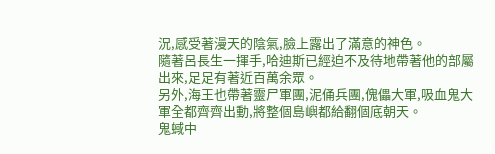況,感受著漫天的陰氣,臉上露出了滿意的神色。
隨著呂長生一揮手,哈迪斯已經迫不及待地帶著他的部屬出來,足足有著近百萬余眾。
另外,海王也帶著靈尸軍團,泥俑兵團,傀儡大軍,吸血鬼大軍全都齊齊出動,將整個島嶼都給翻個底朝天。
鬼蜮中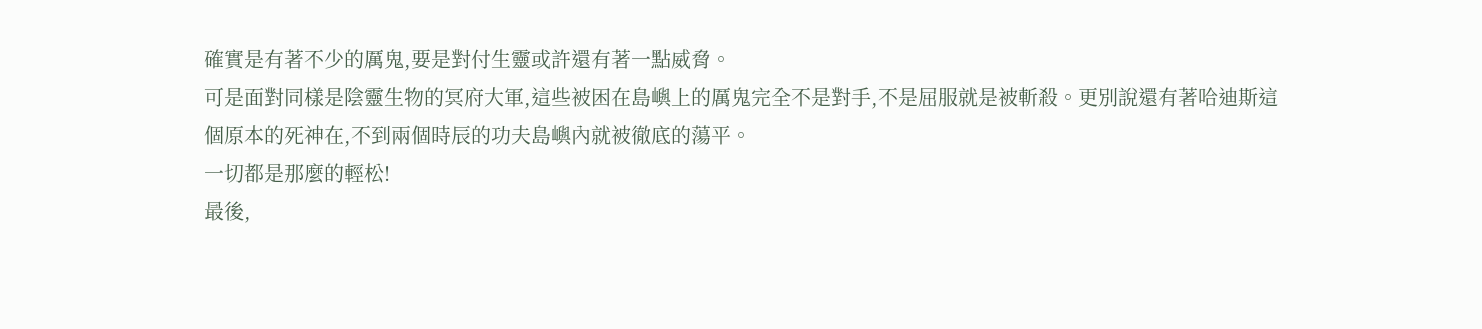確實是有著不少的厲鬼,要是對付生靈或許還有著一點威脅。
可是面對同樣是陰靈生物的冥府大軍,這些被困在島嶼上的厲鬼完全不是對手,不是屈服就是被斬殺。更別說還有著哈迪斯這個原本的死神在,不到兩個時辰的功夫島嶼內就被徹底的蕩平。
一切都是那麼的輕松!
最後,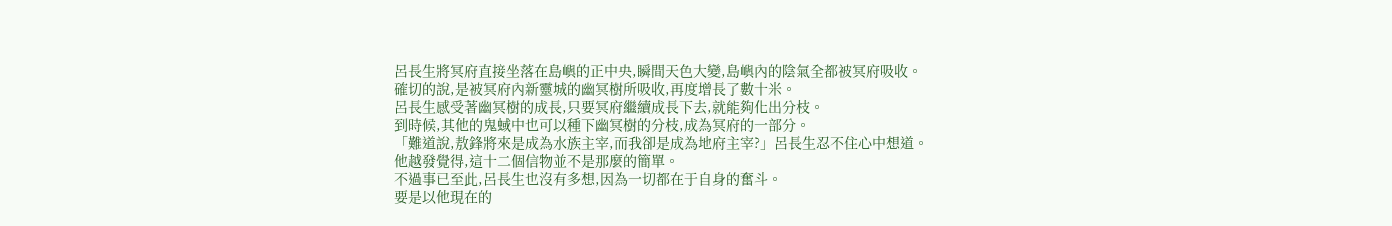呂長生將冥府直接坐落在島嶼的正中央,瞬間天色大變,島嶼內的陰氣全都被冥府吸收。
確切的說,是被冥府內新靈城的幽冥樹所吸收,再度增長了數十米。
呂長生感受著幽冥樹的成長,只要冥府繼續成長下去,就能夠化出分枝。
到時候,其他的鬼蜮中也可以種下幽冥樹的分枝,成為冥府的一部分。
「難道說,敖鋒將來是成為水族主宰,而我卻是成為地府主宰?」呂長生忍不住心中想道。
他越發覺得,這十二個信物並不是那麼的簡單。
不過事已至此,呂長生也沒有多想,因為一切都在于自身的奮斗。
要是以他現在的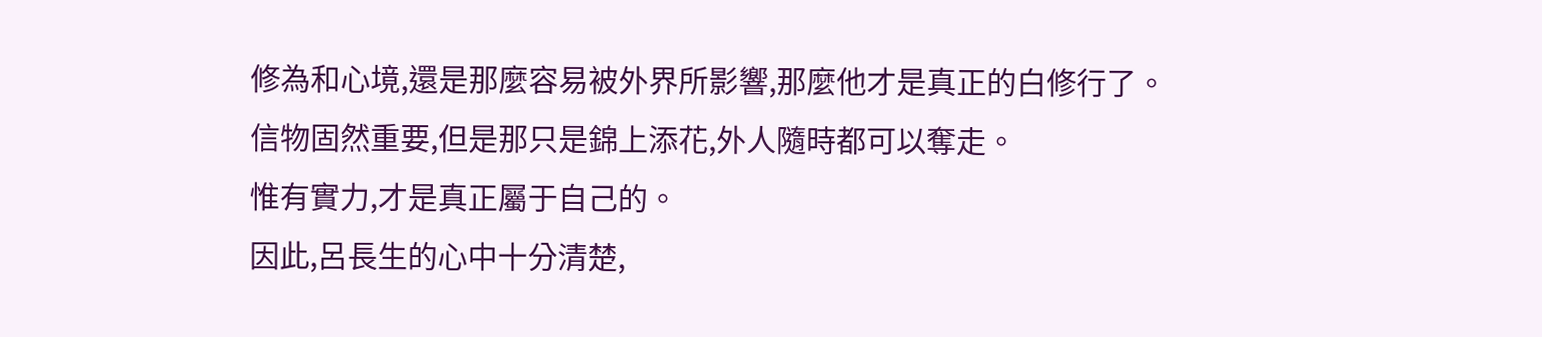修為和心境,還是那麼容易被外界所影響,那麼他才是真正的白修行了。
信物固然重要,但是那只是錦上添花,外人隨時都可以奪走。
惟有實力,才是真正屬于自己的。
因此,呂長生的心中十分清楚,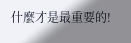什麼才是最重要的!